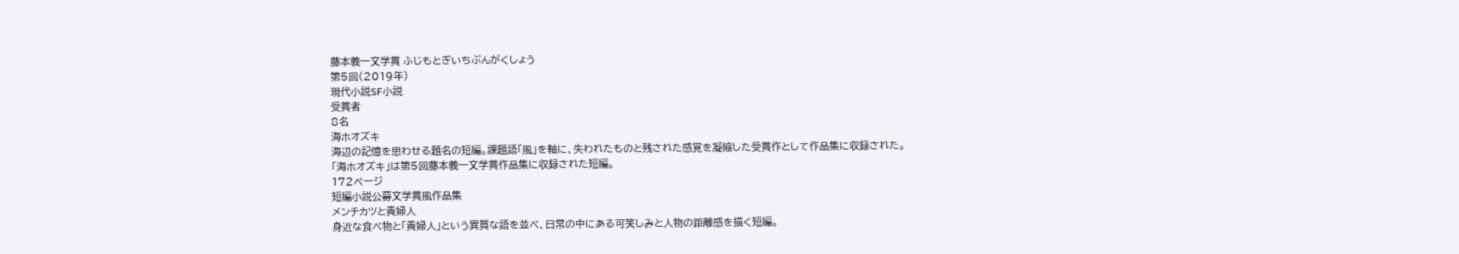藤本義一文学賞 ふじもとぎいちぶんがくしょう
第5回(2019年)
現代小説SF小説
受賞者
8名
海ホオズキ
海辺の記憶を思わせる題名の短編。課題語「風」を軸に、失われたものと残された感覚を凝縮した受賞作として作品集に収録された。
「海ホオズキ」は第5回藤本義一文学賞作品集に収録された短編。
172ページ
短編小説公募文学賞風作品集
メンチカツと貴婦人
身近な食べ物と「貴婦人」という異質な語を並べ、日常の中にある可笑しみと人物の距離感を描く短編。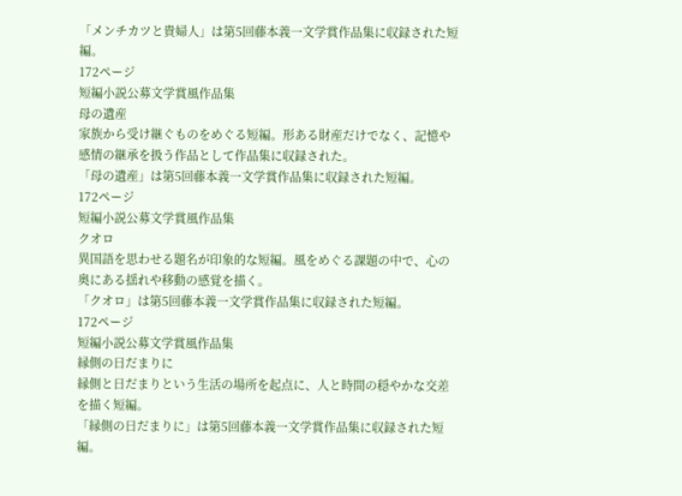「メンチカツと貴婦人」は第5回藤本義一文学賞作品集に収録された短編。
172ページ
短編小説公募文学賞風作品集
母の遺産
家族から受け継ぐものをめぐる短編。形ある財産だけでなく、記憶や感情の継承を扱う作品として作品集に収録された。
「母の遺産」は第5回藤本義一文学賞作品集に収録された短編。
172ページ
短編小説公募文学賞風作品集
クオロ
異国語を思わせる題名が印象的な短編。風をめぐる課題の中で、心の奥にある揺れや移動の感覚を描く。
「クオロ」は第5回藤本義一文学賞作品集に収録された短編。
172ページ
短編小説公募文学賞風作品集
縁側の日だまりに
縁側と日だまりという生活の場所を起点に、人と時間の穏やかな交差を描く短編。
「縁側の日だまりに」は第5回藤本義一文学賞作品集に収録された短編。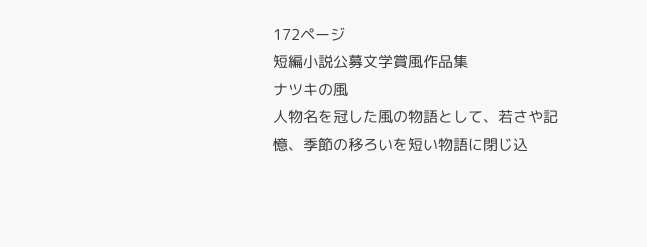172ページ
短編小説公募文学賞風作品集
ナツキの風
人物名を冠した風の物語として、若さや記憶、季節の移ろいを短い物語に閉じ込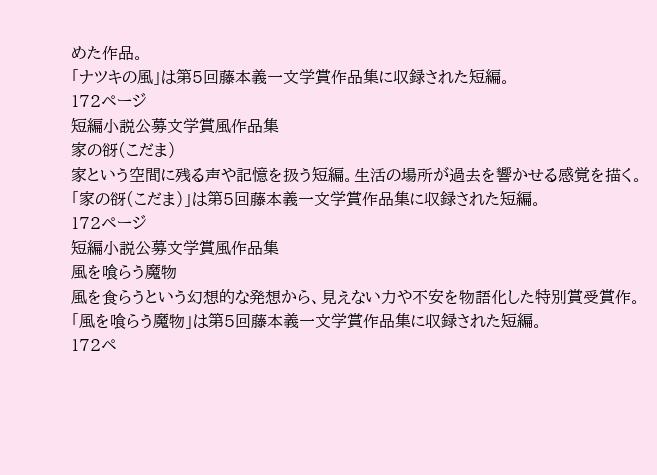めた作品。
「ナツキの風」は第5回藤本義一文学賞作品集に収録された短編。
172ページ
短編小説公募文学賞風作品集
家の谺(こだま)
家という空間に残る声や記憶を扱う短編。生活の場所が過去を響かせる感覚を描く。
「家の谺(こだま)」は第5回藤本義一文学賞作品集に収録された短編。
172ページ
短編小説公募文学賞風作品集
風を喰らう魔物
風を食らうという幻想的な発想から、見えない力や不安を物語化した特別賞受賞作。
「風を喰らう魔物」は第5回藤本義一文学賞作品集に収録された短編。
172ペ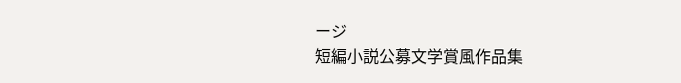ージ
短編小説公募文学賞風作品集